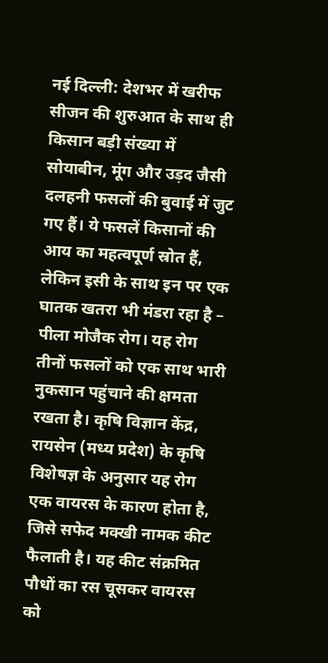नई दिल्ली: देशभर में खरीफ सीजन की शुरुआत के साथ ही किसान बड़ी संख्या में सोयाबीन, मूंग और उड़द जैसी दलहनी फसलों की बुवाई में जुट गए हैं। ये फसलें किसानों की आय का महत्वपूर्ण स्रोत हैं, लेकिन इसी के साथ इन पर एक घातक खतरा भी मंडरा रहा है – पीला मोजैक रोग। यह रोग तीनों फसलों को एक साथ भारी नुकसान पहुंचाने की क्षमता रखता है। कृषि विज्ञान केंद्र, रायसेन (मध्य प्रदेश) के कृषि विशेषज्ञ के अनुसार यह रोग एक वायरस के कारण होता है, जिसे सफेद मक्खी नामक कीट फैलाती है। यह कीट संक्रमित पौधों का रस चूसकर वायरस को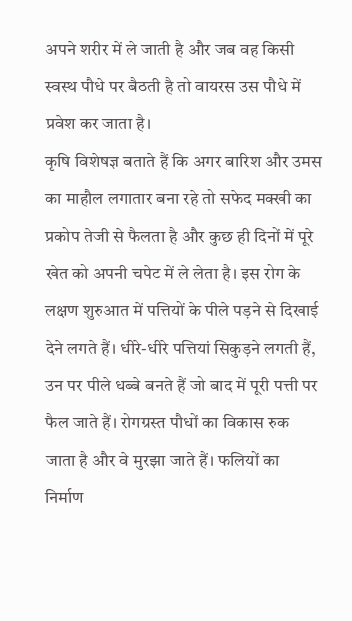अपने शरीर में ले जाती है और जब वह किसी स्वस्थ पौधे पर बैठती है तो वायरस उस पौधे में प्रवेश कर जाता है।
कृषि विशेषज्ञ बताते हैं कि अगर बारिश और उमस का माहौल लगातार बना रहे तो सफेद मक्खी का प्रकोप तेजी से फैलता है और कुछ ही दिनों में पूरे खेत को अपनी चपेट में ले लेता है। इस रोग के लक्षण शुरुआत में पत्तियों के पीले पड़ने से दिखाई देने लगते हैं। धीरे-धीरे पत्तियां सिकुड़ने लगती हैं, उन पर पीले धब्बे बनते हैं जो बाद में पूरी पत्ती पर फैल जाते हैं। रोगग्रस्त पौधों का विकास रुक जाता है और वे मुरझा जाते हैं। फलियों का निर्माण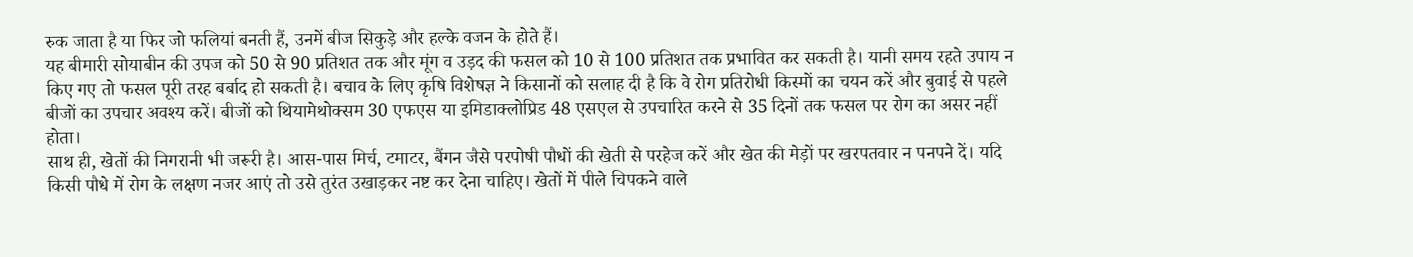रुक जाता है या फिर जो फलियां बनती हैं, उनमें बीज सिकुड़े और हल्के वजन के होते हैं।
यह बीमारी सोयाबीन की उपज को 50 से 90 प्रतिशत तक और मूंग व उड़द की फसल को 10 से 100 प्रतिशत तक प्रभावित कर सकती है। यानी समय रहते उपाय न किए गए तो फसल पूरी तरह बर्बाद हो सकती है। बचाव के लिए कृषि विशेषज्ञ ने किसानों को सलाह दी है कि वे रोग प्रतिरोधी किस्मों का चयन करें और बुवाई से पहले बीजों का उपचार अवश्य करें। बीजों को थियामेथोक्सम 30 एफएस या इमिडाक्लोप्रिड 48 एसएल से उपचारित करने से 35 दिनों तक फसल पर रोग का असर नहीं होता।
साथ ही, खेतों की निगरानी भी जरूरी है। आस-पास मिर्च, टमाटर, बैंगन जैसे परपोषी पौधों की खेती से परहेज करें और खेत की मेड़ों पर खरपतवार न पनपने दें। यदि किसी पौधे में रोग के लक्षण नजर आएं तो उसे तुरंत उखाड़कर नष्ट कर देना चाहिए। खेतों में पीले चिपकने वाले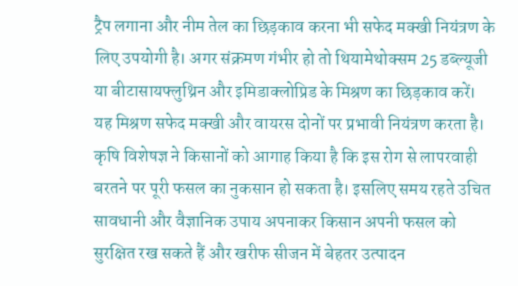ट्रैप लगाना और नीम तेल का छिड़काव करना भी सफेद मक्खी नियंत्रण के लिए उपयोगी है। अगर संक्रमण गंभीर हो तो थियामेथोक्सम 25 डब्ल्यूजी या बीटासायफ्लुथ्रिन और इमिडाक्लोप्रिड के मिश्रण का छिड़काव करें। यह मिश्रण सफेद मक्खी और वायरस दोनों पर प्रभावी नियंत्रण करता है। कृषि विशेषज्ञ ने किसानों को आगाह किया है कि इस रोग से लापरवाही बरतने पर पूरी फसल का नुकसान हो सकता है। इसलिए समय रहते उचित सावधानी और वैज्ञानिक उपाय अपनाकर किसान अपनी फसल को सुरक्षित रख सकते हैं और खरीफ सीजन में बेहतर उत्पादन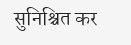सुनिश्चित कर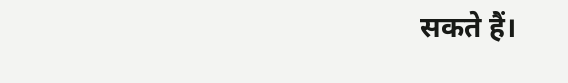सकते हैं।